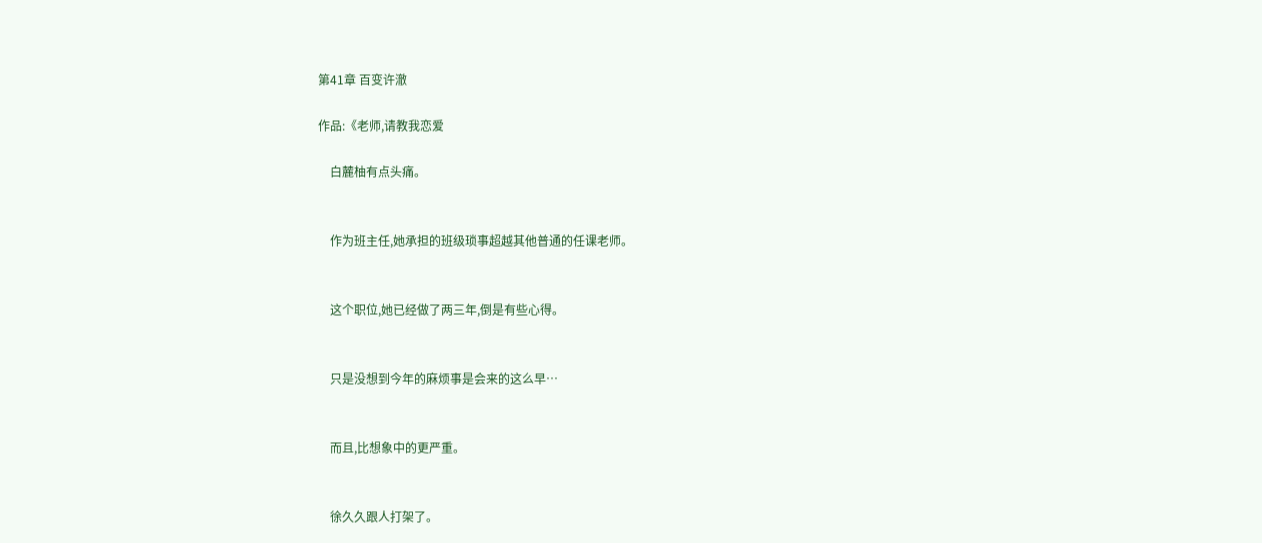第41章 百变许澈

作品:《老师,请教我恋爱

    白麓柚有点头痛。


    作为班主任,她承担的班级琐事超越其他普通的任课老师。


    这个职位,她已经做了两三年,倒是有些心得。


    只是没想到今年的麻烦事是会来的这么早…


    而且,比想象中的更严重。


    徐久久跟人打架了。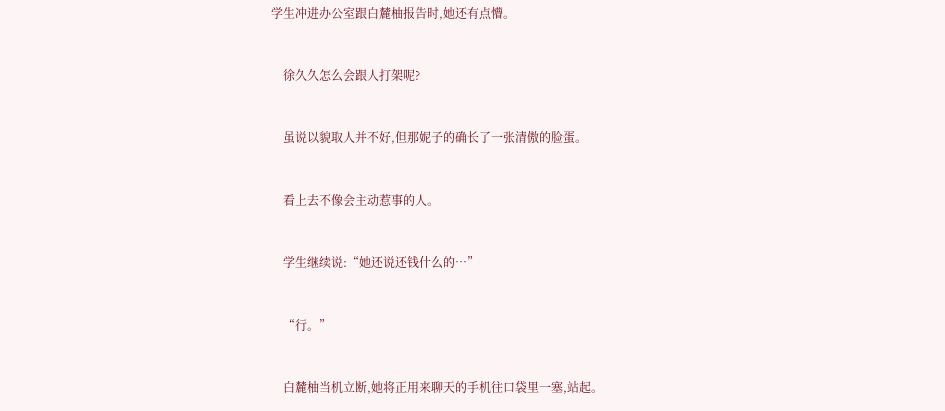学生冲进办公室跟白麓柚报告时,她还有点懵。


    徐久久怎么会跟人打架呢?


    虽说以貌取人并不好,但那妮子的确长了一张清傲的脸蛋。


    看上去不像会主动惹事的人。


    学生继续说:“她还说还钱什么的…”


    “行。”


    白麓柚当机立断,她将正用来聊天的手机往口袋里一塞,站起。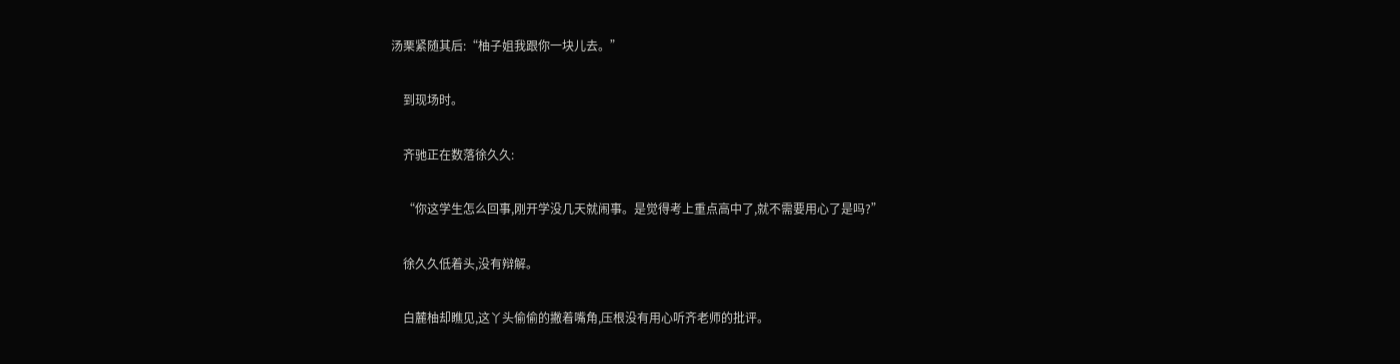汤栗紧随其后:“柚子姐我跟你一块儿去。”


    到现场时。


    齐驰正在数落徐久久:


    “你这学生怎么回事,刚开学没几天就闹事。是觉得考上重点高中了,就不需要用心了是吗?”


    徐久久低着头,没有辩解。


    白麓柚却瞧见,这丫头偷偷的撇着嘴角,压根没有用心听齐老师的批评。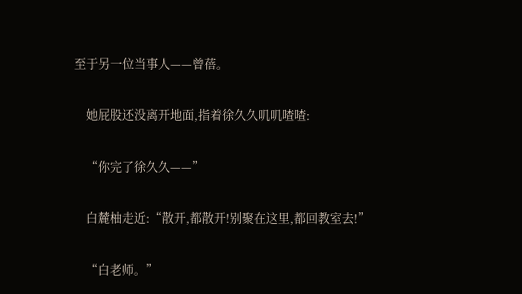至于另一位当事人——曾蓓。


    她屁股还没离开地面,指着徐久久叽叽喳喳:


    “你完了徐久久——”


    白麓柚走近:“散开,都散开!别聚在这里,都回教室去!”


    “白老师。”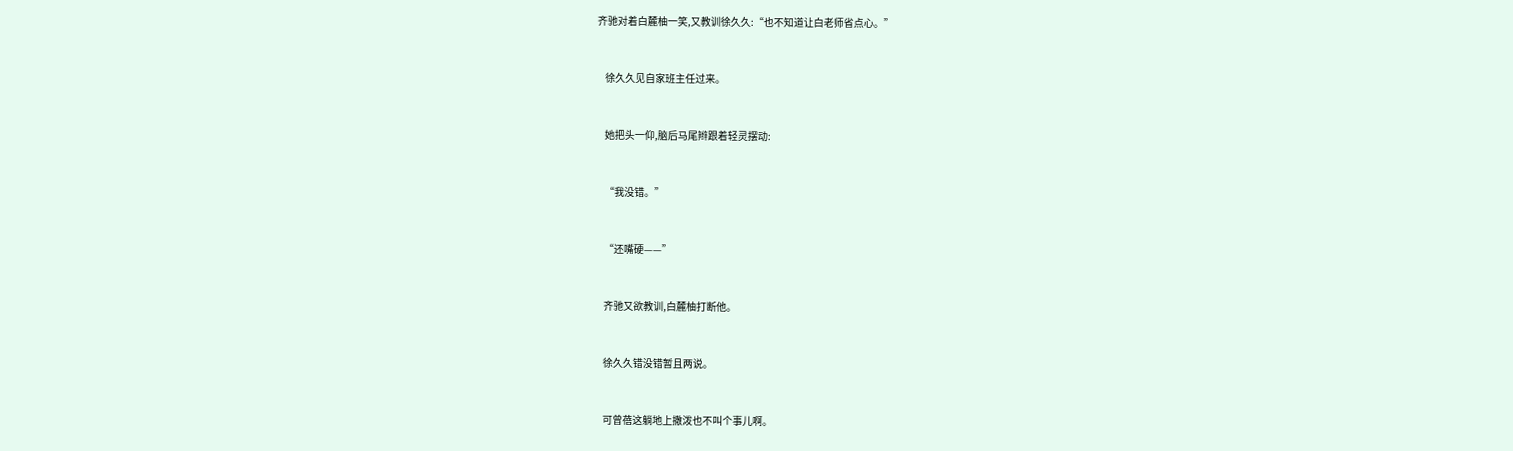齐驰对着白麓柚一笑,又教训徐久久:“也不知道让白老师省点心。”


    徐久久见自家班主任过来。


    她把头一仰,脑后马尾辫跟着轻灵摆动:


    “我没错。”


    “还嘴硬——”


    齐驰又欲教训,白麓柚打断他。


    徐久久错没错暂且两说。


    可曾蓓这躺地上撒泼也不叫个事儿啊。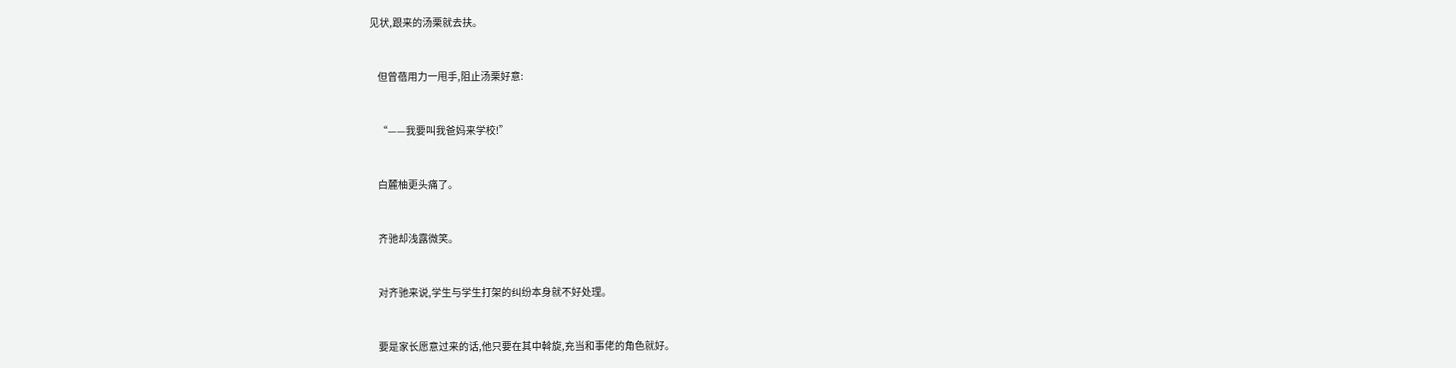见状,跟来的汤栗就去扶。


    但曾蓓用力一甩手,阻止汤栗好意:


    “——我要叫我爸妈来学校!”


    白麓柚更头痛了。


    齐驰却浅露微笑。


    对齐驰来说,学生与学生打架的纠纷本身就不好处理。


    要是家长愿意过来的话,他只要在其中斡旋,充当和事佬的角色就好。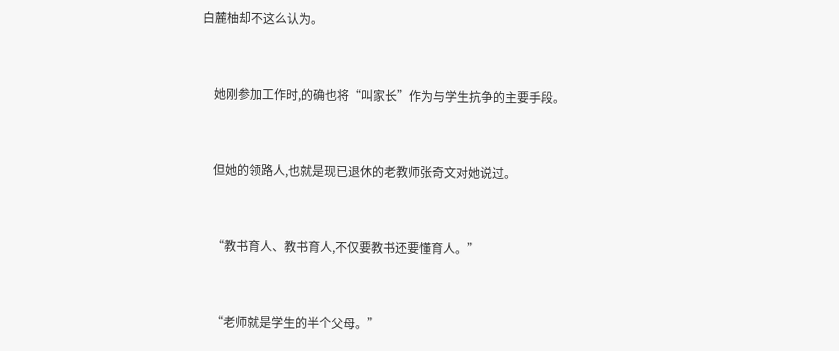白麓柚却不这么认为。


    她刚参加工作时,的确也将“叫家长”作为与学生抗争的主要手段。


    但她的领路人,也就是现已退休的老教师张奇文对她说过。


    “教书育人、教书育人,不仅要教书还要懂育人。”


    “老师就是学生的半个父母。”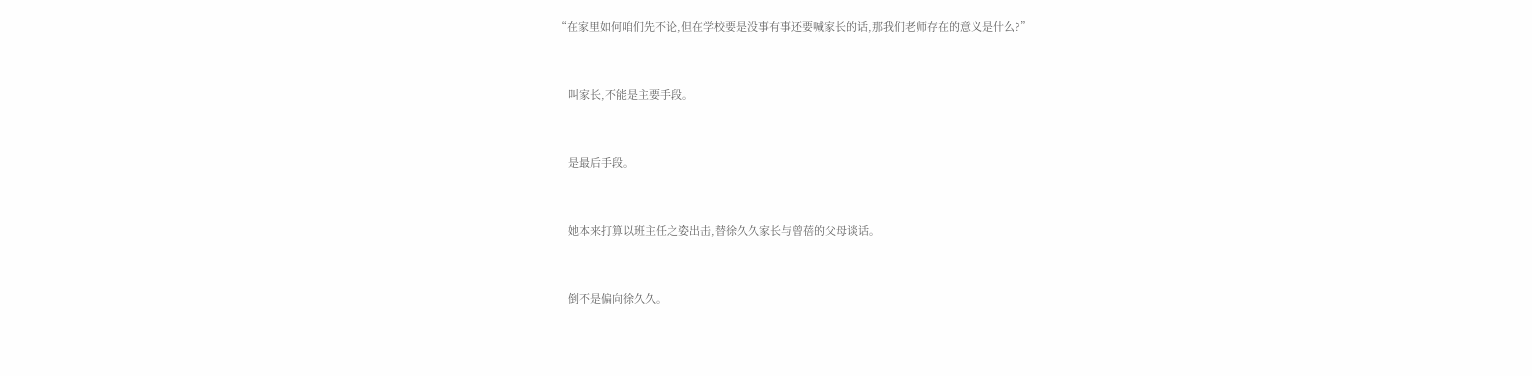“在家里如何咱们先不论,但在学校要是没事有事还要喊家长的话,那我们老师存在的意义是什么?”


    叫家长,不能是主要手段。


    是最后手段。


    她本来打算以班主任之姿出击,替徐久久家长与曾蓓的父母谈话。


    倒不是偏向徐久久。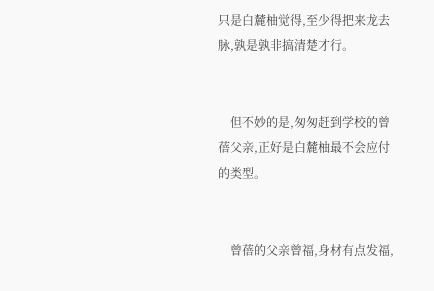只是白麓柚觉得,至少得把来龙去脉,孰是孰非搞清楚才行。


    但不妙的是,匆匆赶到学校的曾蓓父亲,正好是白麓柚最不会应付的类型。


    曾蓓的父亲曾福,身材有点发福,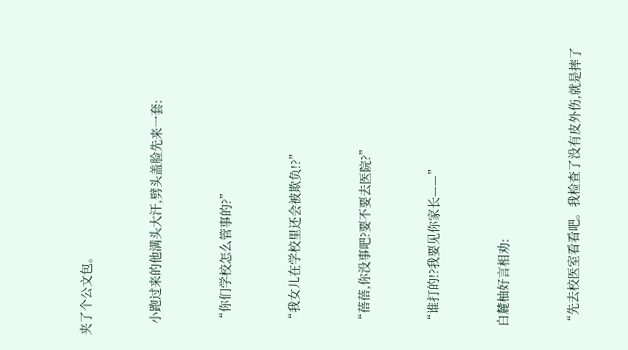夹了个公文包。


    小跑过来的他满头大汗,劈头盖脸先来一套:


    “你们学校怎么管事的?”


    “我女儿在学校里还会被欺负!?”


    “蓓蓓,你没事吧?要不要去医院?”


    “谁打的!?我要见你家长——”


    白麓柚好言相劝:


    “先去校医室看看吧。我检查了没有皮外伤,就是摔了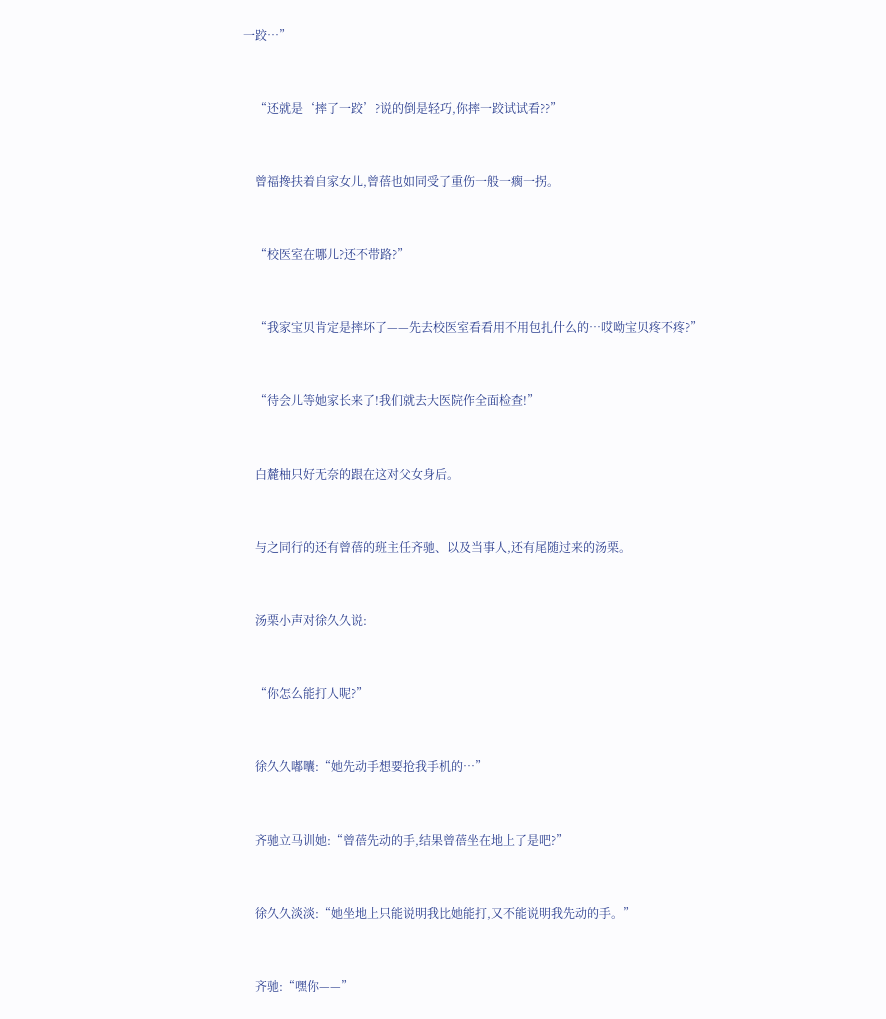一跤…”


    “还就是‘摔了一跤’?说的倒是轻巧,你摔一跤试试看??”


    曾福搀扶着自家女儿,曾蓓也如同受了重伤一般一瘸一拐。


    “校医室在哪儿?还不带路?”


    “我家宝贝肯定是摔坏了——先去校医室看看用不用包扎什么的…哎呦宝贝疼不疼?”


    “待会儿等她家长来了!我们就去大医院作全面检查!”


    白麓柚只好无奈的跟在这对父女身后。


    与之同行的还有曾蓓的班主任齐驰、以及当事人,还有尾随过来的汤栗。


    汤栗小声对徐久久说:


    “你怎么能打人呢?”


    徐久久嘟囔:“她先动手想要抢我手机的…”


    齐驰立马训她:“曾蓓先动的手,结果曾蓓坐在地上了是吧?”


    徐久久淡淡:“她坐地上只能说明我比她能打,又不能说明我先动的手。”


    齐驰:“嘿你——”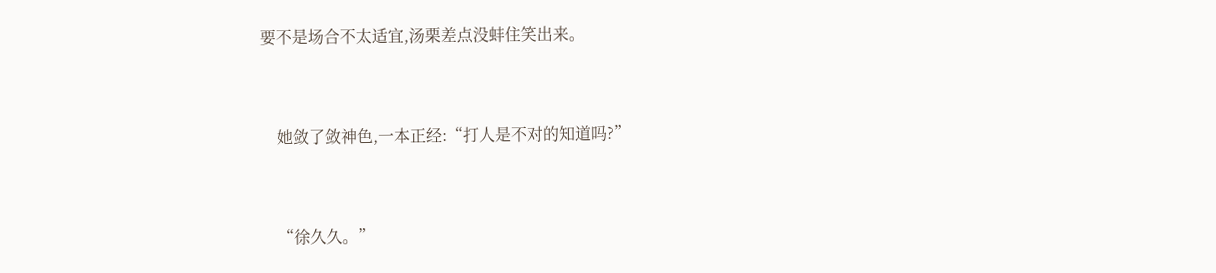要不是场合不太适宜,汤栗差点没蚌住笑出来。


    她敛了敛神色,一本正经:“打人是不对的知道吗?”


    “徐久久。”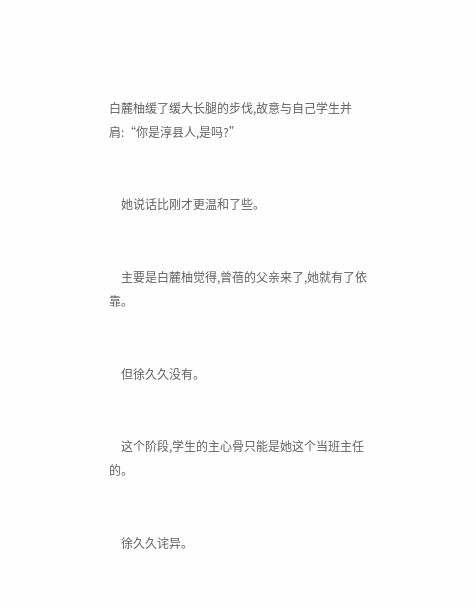白麓柚缓了缓大长腿的步伐,故意与自己学生并肩:“你是淳县人,是吗?”


    她说话比刚才更温和了些。


    主要是白麓柚觉得,曾蓓的父亲来了,她就有了依靠。


    但徐久久没有。


    这个阶段,学生的主心骨只能是她这个当班主任的。


    徐久久诧异。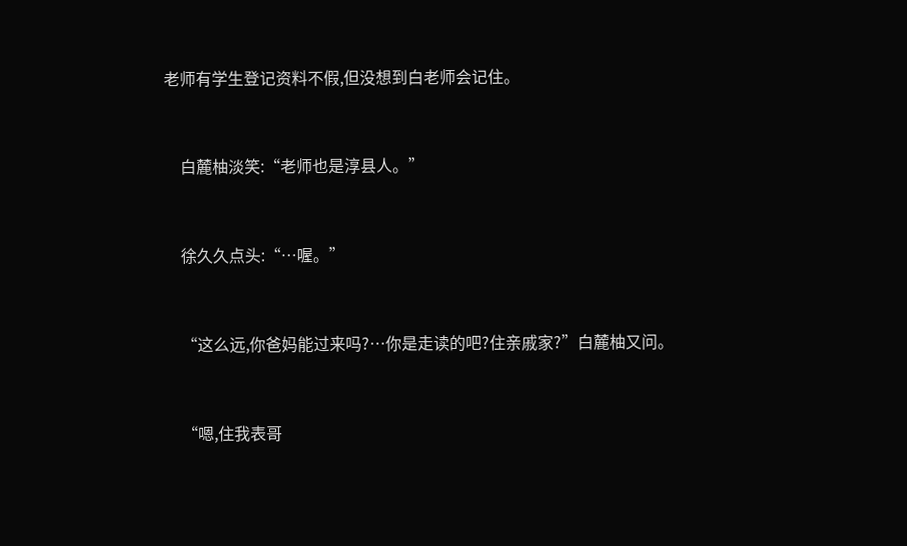老师有学生登记资料不假,但没想到白老师会记住。


    白麓柚淡笑:“老师也是淳县人。”


    徐久久点头:“…喔。”


    “这么远,你爸妈能过来吗?…你是走读的吧?住亲戚家?”白麓柚又问。


    “嗯,住我表哥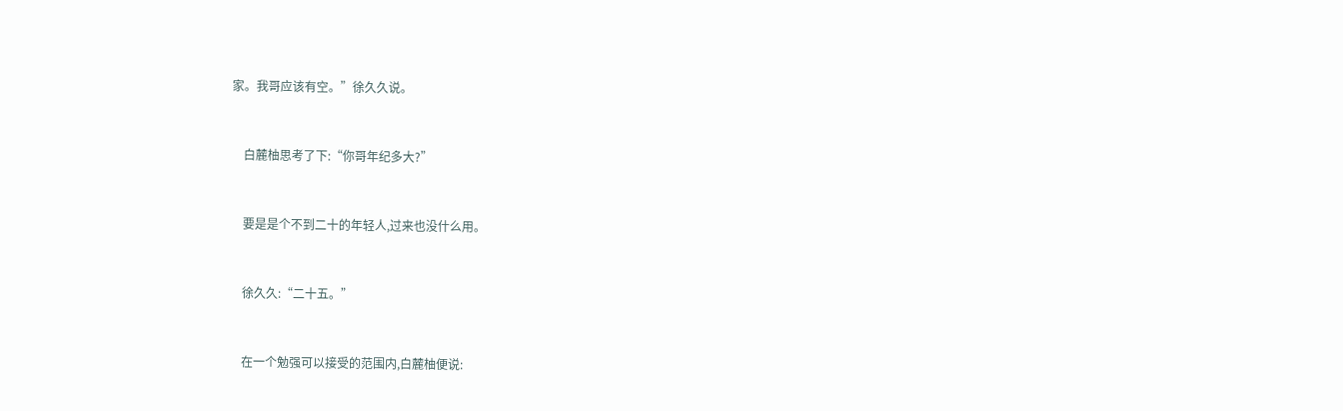家。我哥应该有空。”徐久久说。


    白麓柚思考了下:“你哥年纪多大?”


    要是是个不到二十的年轻人,过来也没什么用。


    徐久久:“二十五。”


    在一个勉强可以接受的范围内,白麓柚便说: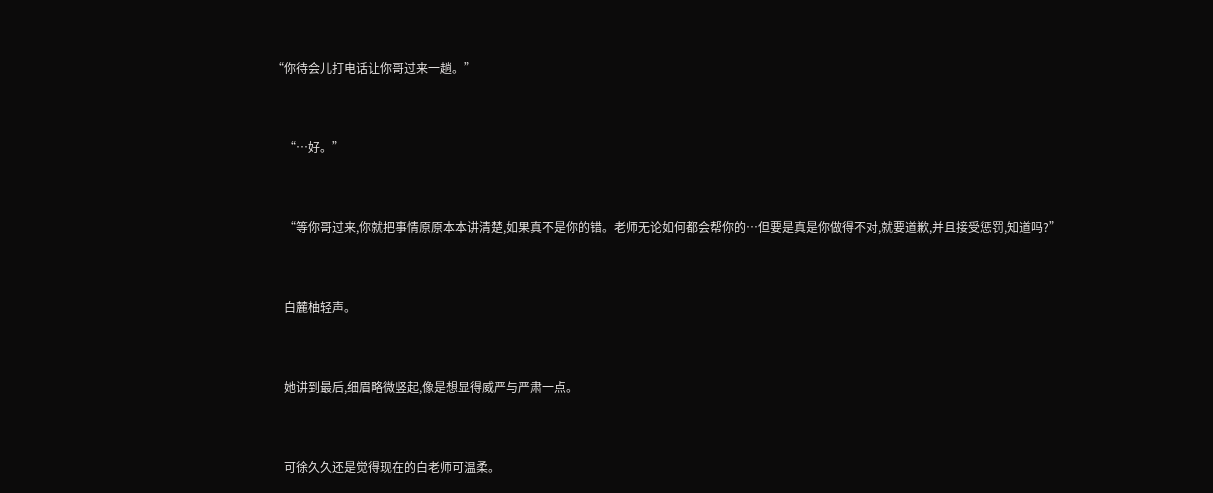“你待会儿打电话让你哥过来一趟。”


    “…好。”


    “等你哥过来,你就把事情原原本本讲清楚,如果真不是你的错。老师无论如何都会帮你的…但要是真是你做得不对,就要道歉,并且接受惩罚,知道吗?”


    白麓柚轻声。


    她讲到最后,细眉略微竖起,像是想显得威严与严肃一点。


    可徐久久还是觉得现在的白老师可温柔。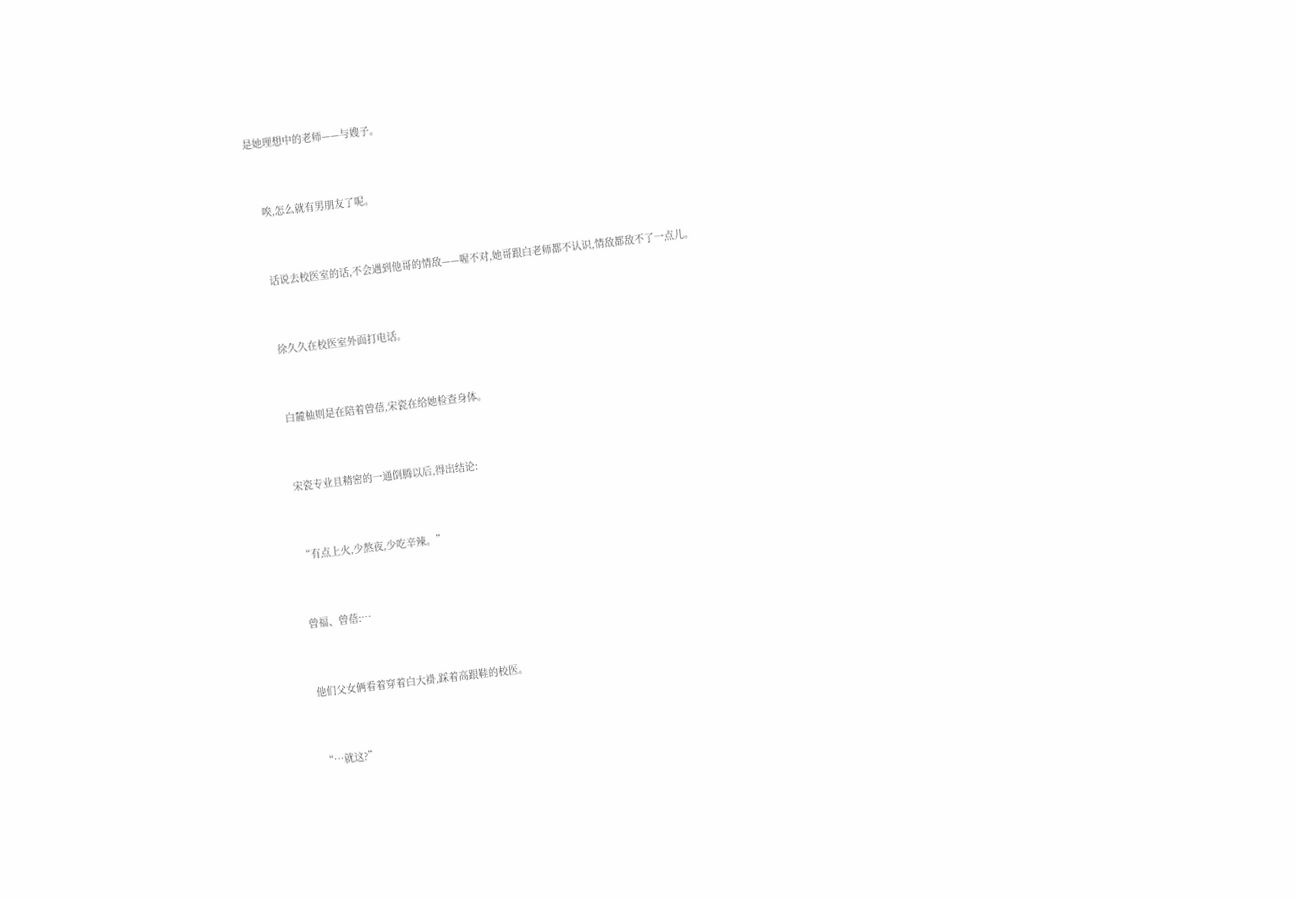是她理想中的老师——与嫂子。


    唉,怎么就有男朋友了呢。


    话说去校医室的话,不会遇到他哥的情敌——喔不对,她哥跟白老师都不认识,情敌都敌不了一点儿。


    徐久久在校医室外面打电话。


    白麓柚则是在陪着曾蓓,宋瓷在给她检查身体。


    宋瓷专业且精密的一通倒腾以后,得出结论:


    “有点上火,少熬夜,少吃辛辣。”


    曾福、曾蓓:…


    他们父女俩看着穿着白大褂,踩着高跟鞋的校医。


    “…就这?”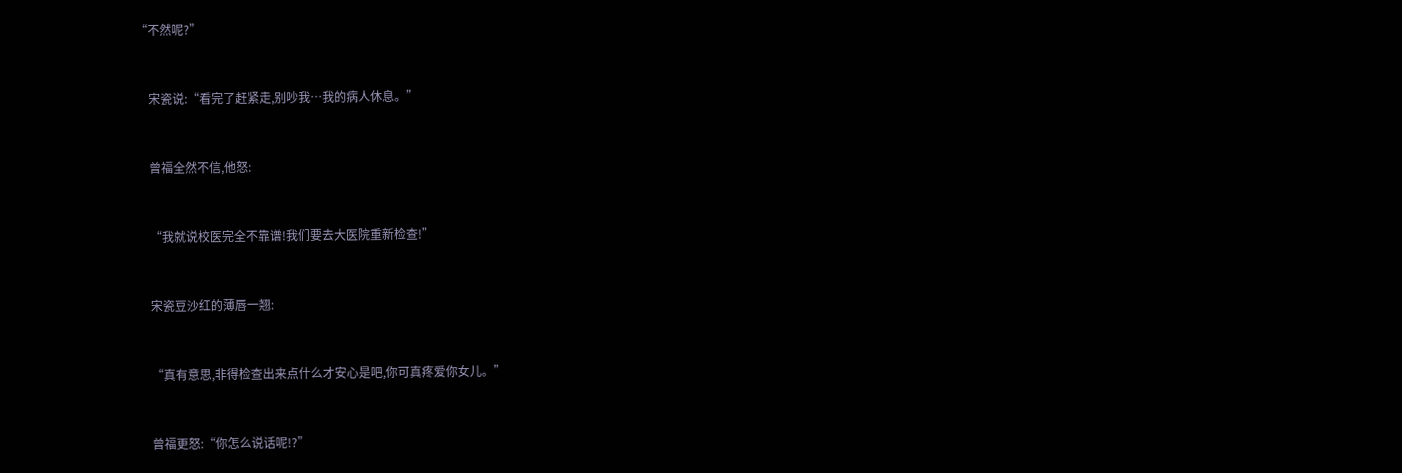“不然呢?”


    宋瓷说:“看完了赶紧走,别吵我…我的病人休息。”


    曾福全然不信,他怒:


    “我就说校医完全不靠谱!我们要去大医院重新检查!”


    宋瓷豆沙红的薄唇一翘:


    “真有意思,非得检查出来点什么才安心是吧,你可真疼爱你女儿。”


    曾福更怒:“你怎么说话呢!?”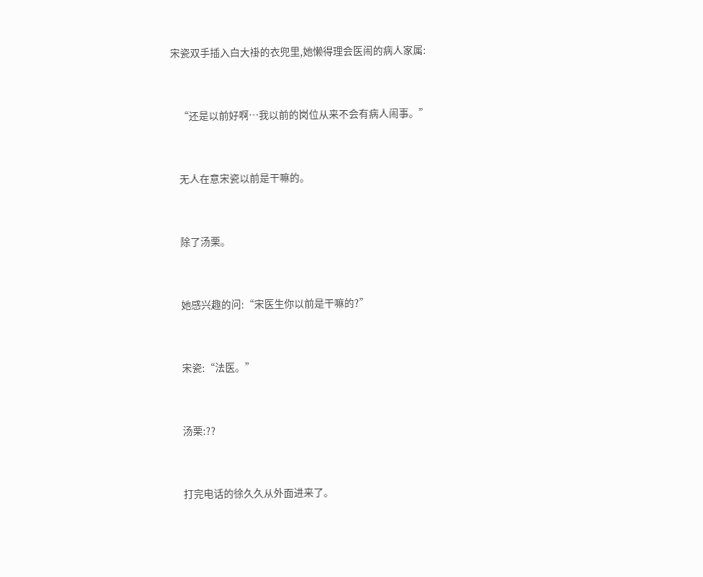宋瓷双手插入白大褂的衣兜里,她懒得理会医闹的病人家属:


    “还是以前好啊…我以前的岗位从来不会有病人闹事。”


    无人在意宋瓷以前是干嘛的。


    除了汤栗。


    她感兴趣的问:“宋医生你以前是干嘛的?”


    宋瓷:“法医。”


    汤栗:??


    打完电话的徐久久从外面进来了。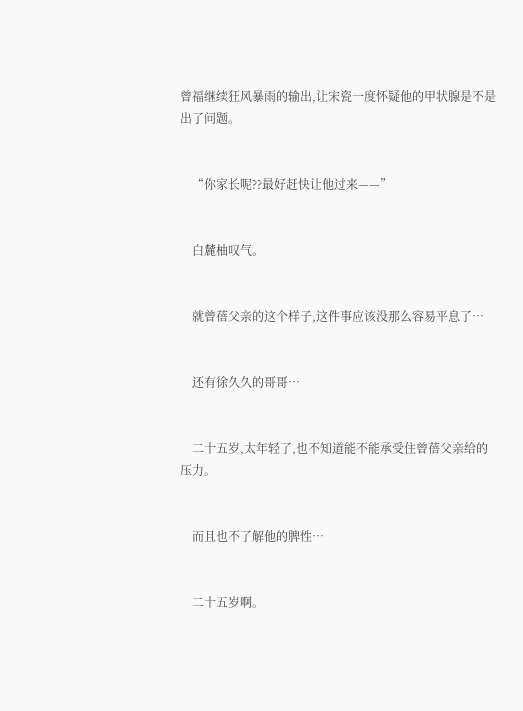曾福继续狂风暴雨的输出,让宋瓷一度怀疑他的甲状腺是不是出了问题。


    “你家长呢??最好赶快让他过来——”


    白麓柚叹气。


    就曾蓓父亲的这个样子,这件事应该没那么容易平息了…


    还有徐久久的哥哥…


    二十五岁,太年轻了,也不知道能不能承受住曾蓓父亲给的压力。


    而且也不了解他的脾性…


    二十五岁啊。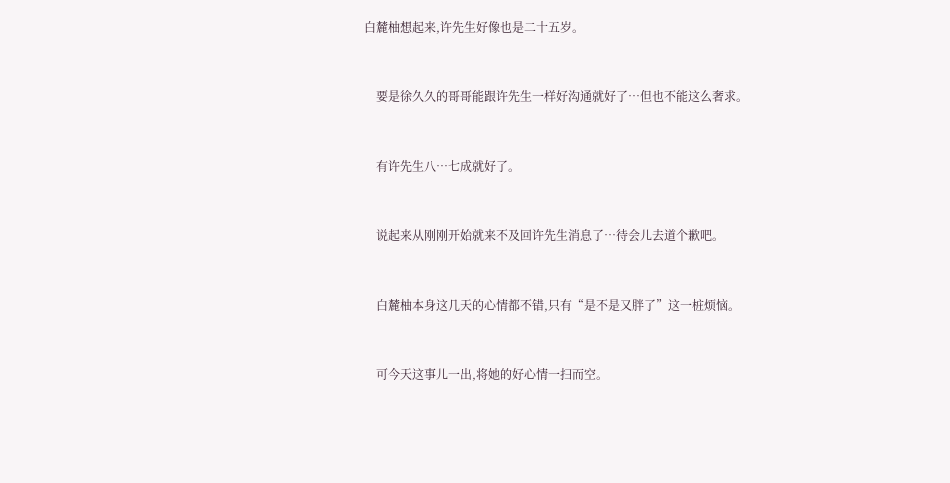白麓柚想起来,许先生好像也是二十五岁。


    要是徐久久的哥哥能跟许先生一样好沟通就好了…但也不能这么奢求。


    有许先生八…七成就好了。


    说起来从刚刚开始就来不及回许先生消息了…待会儿去道个歉吧。


    白麓柚本身这几天的心情都不错,只有“是不是又胖了”这一桩烦恼。


    可今天这事儿一出,将她的好心情一扫而空。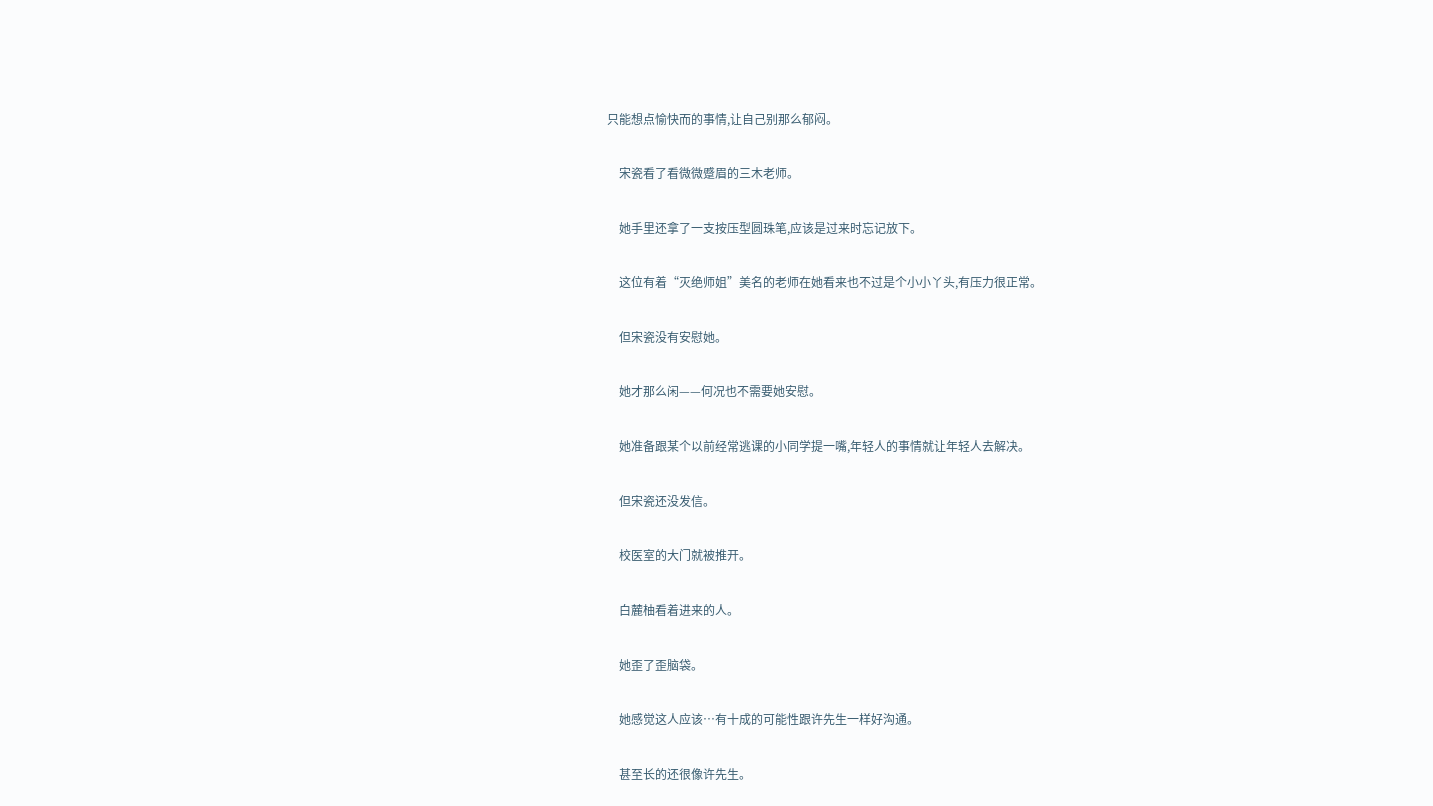只能想点愉快而的事情,让自己别那么郁闷。


    宋瓷看了看微微蹙眉的三木老师。


    她手里还拿了一支按压型圆珠笔,应该是过来时忘记放下。


    这位有着“灭绝师姐”美名的老师在她看来也不过是个小小丫头,有压力很正常。


    但宋瓷没有安慰她。


    她才那么闲——何况也不需要她安慰。


    她准备跟某个以前经常逃课的小同学提一嘴,年轻人的事情就让年轻人去解决。


    但宋瓷还没发信。


    校医室的大门就被推开。


    白麓柚看着进来的人。


    她歪了歪脑袋。


    她感觉这人应该…有十成的可能性跟许先生一样好沟通。


    甚至长的还很像许先生。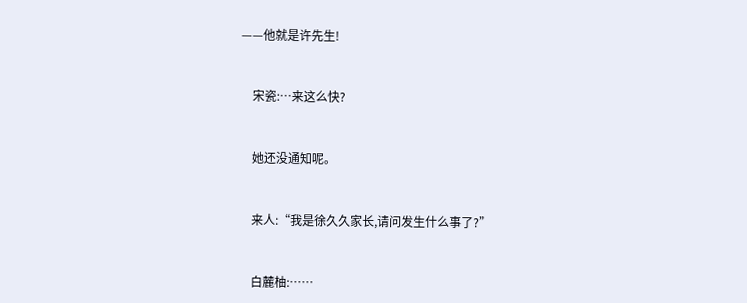——他就是许先生!


    宋瓷:…来这么快?


    她还没通知呢。


    来人:“我是徐久久家长,请问发生什么事了?”


    白麓柚:……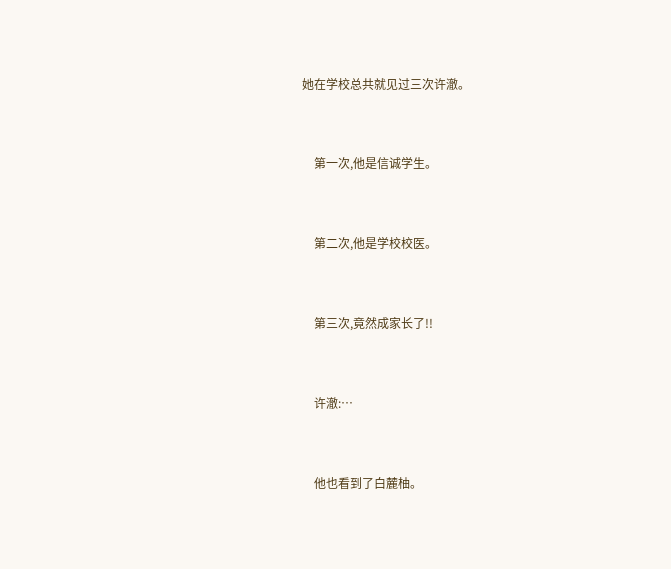她在学校总共就见过三次许澈。


    第一次,他是信诚学生。


    第二次,他是学校校医。


    第三次,竟然成家长了!!


    许澈:…


    他也看到了白麓柚。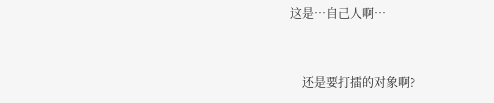这是…自己人啊…


    还是要打擂的对象啊?